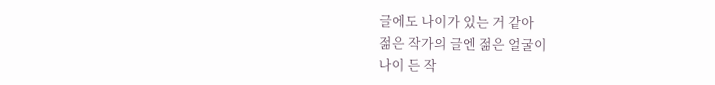글에도 나이가 있는 거 같아
젊은 작가의 글엔 젊은 얼굴이
나이 든 작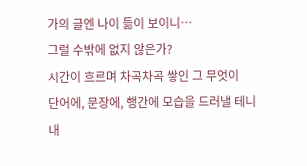가의 글엔 나이 듦이 보이니…
그럴 수밖에 없지 않은가?
시간이 흐르며 차곡차곡 쌓인 그 무엇이
단어에, 문장에, 행간에 모습을 드러낼 테니
내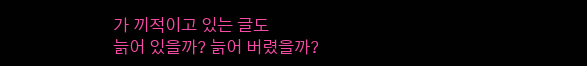가 끼적이고 있는 글도
늙어 있을까? 늙어 버렸을까?